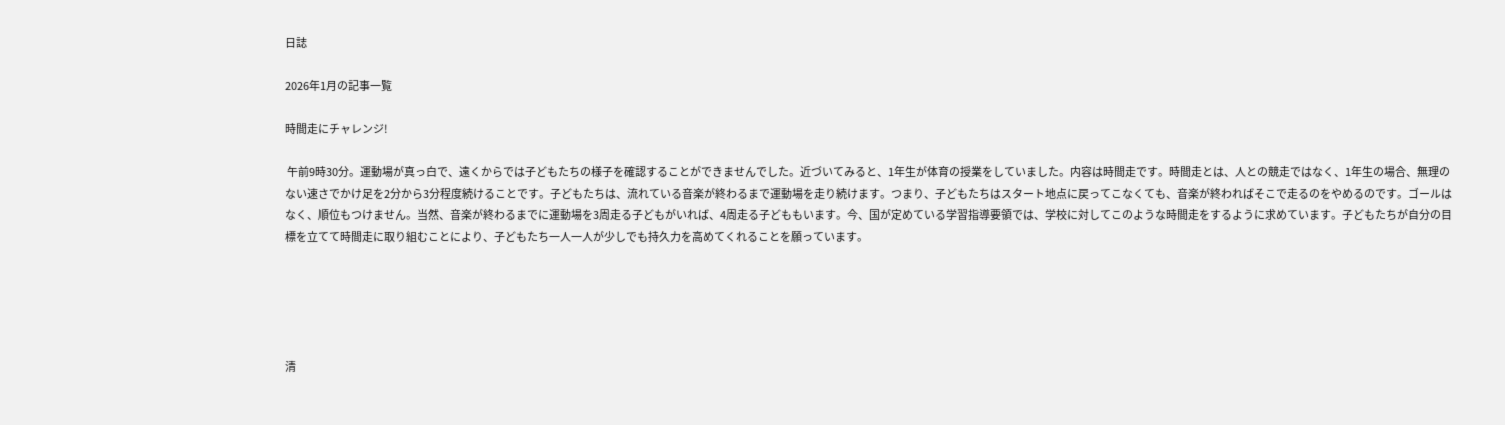日誌

2026年1月の記事一覧

時間走にチャレンジ!

 午前9時30分。運動場が真っ白で、遠くからでは子どもたちの様子を確認することができませんでした。近づいてみると、1年生が体育の授業をしていました。内容は時間走です。時間走とは、人との競走ではなく、1年生の場合、無理のない速さでかけ足を2分から3分程度続けることです。子どもたちは、流れている音楽が終わるまで運動場を走り続けます。つまり、子どもたちはスタート地点に戻ってこなくても、音楽が終わればそこで走るのをやめるのです。ゴールはなく、順位もつけません。当然、音楽が終わるまでに運動場を3周走る子どもがいれば、4周走る子どももいます。今、国が定めている学習指導要領では、学校に対してこのような時間走をするように求めています。子どもたちが自分の目標を立てて時間走に取り組むことにより、子どもたち一人一人が少しでも持久力を高めてくれることを願っています。





清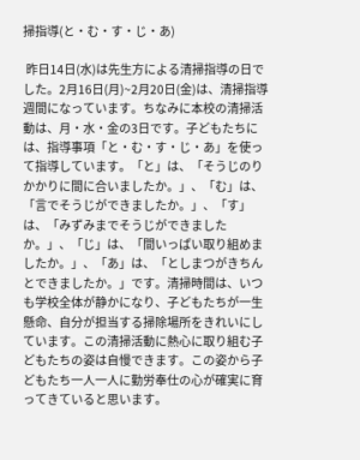掃指導(と・む・す・じ・あ)

 昨日14日(水)は先生方による清掃指導の日でした。2月16日(月)~2月20日(金)は、清掃指導週間になっています。ちなみに本校の清掃活動は、月・水・金の3日です。子どもたちには、指導事項「と・む・す・じ・あ」を使って指導しています。「と」は、「そうじのりかかりに間に合いましたか。」、「む」は、「言でそうじができましたか。」、「す」は、「みずみまでそうじができましたか。」、「じ」は、「間いっぱい取り組めましたか。」、「あ」は、「としまつがきちんとできましたか。」です。清掃時間は、いつも学校全体が静かになり、子どもたちが一生懸命、自分が担当する掃除場所をきれいにしています。この清掃活動に熱心に取り組む子どもたちの姿は自慢できます。この姿から子どもたち一人一人に勤労奉仕の心が確実に育ってきていると思います。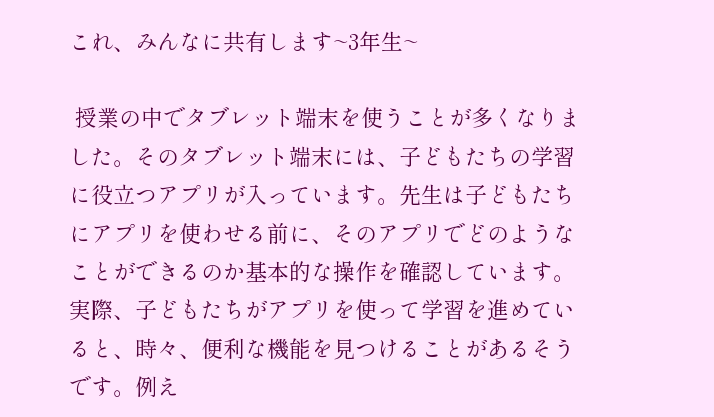これ、みんなに共有します~3年生~

 授業の中でタブレット端末を使うことが多くなりました。そのタブレット端末には、子どもたちの学習に役立つアプリが入っています。先生は子どもたちにアプリを使わせる前に、そのアプリでどのようなことができるのか基本的な操作を確認しています。実際、子どもたちがアプリを使って学習を進めていると、時々、便利な機能を見つけることがあるそうです。例え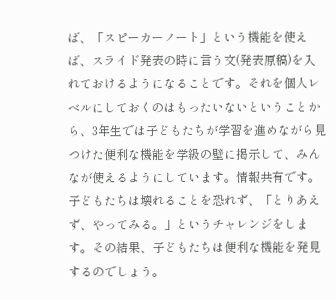ば、「スピーカーノート」という機能を使えば、スライド発表の時に言う文(発表原稿)を入れておけるようになることです。それを個人レベルにしておくのはもったいないということから、3年生では子どもたちが学習を進めながら見つけた便利な機能を学級の壁に掲示して、みんなが使えるようにしています。情報共有です。子どもたちは壊れることを恐れず、「とりあえず、やってみる。」というチャレンジをします。その結果、子どもたちは便利な機能を発見するのでしょう。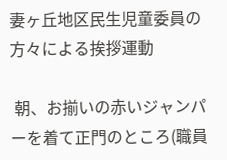妻ヶ丘地区民生児童委員の方々による挨拶運動

 朝、お揃いの赤いジャンパーを着て正門のところ(職員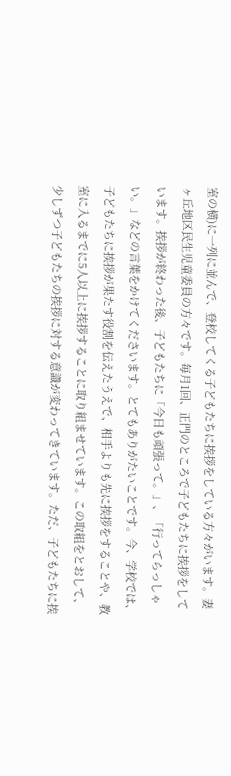室の横)に一列に並んで、登校してくる子どもたちに挨拶をしている方々がいます。妻ヶ丘地区民生児童委員の方々です。毎月1回、正門のところで子どもたちに挨拶をしています。挨拶が終わった後、子どもたちに「今日も頑張って。」、「行ってらっしゃい。」などの言葉をかけてくださいます。とてもありがたいことです。今、学校では、子どもたちに挨拶が果たす役割を伝えたうえで、相手よりも先に挨拶をすることや、教室に入るまでに5人以上に挨拶することに取り組ませています。この取組をとおして、少しずつ子どもたちの挨拶に対する意識が変わってきています。ただ、子どもたちに挨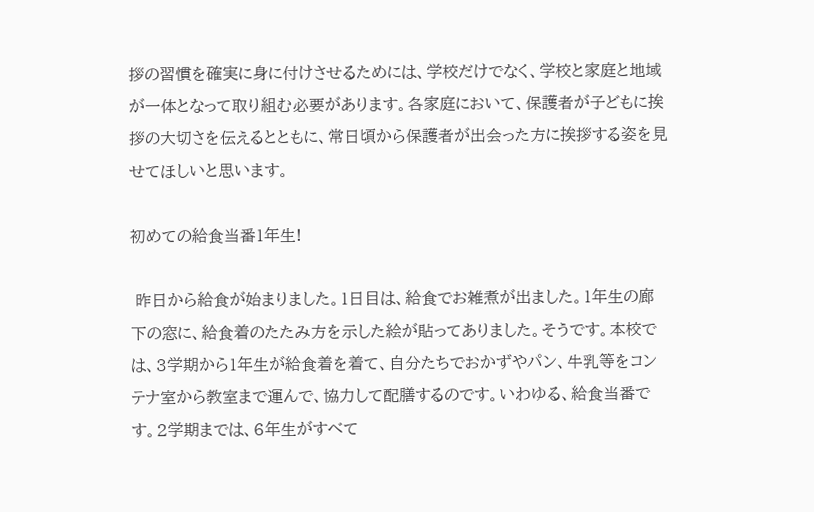拶の習慣を確実に身に付けさせるためには、学校だけでなく、学校と家庭と地域が一体となって取り組む必要があります。各家庭において、保護者が子どもに挨拶の大切さを伝えるとともに、常日頃から保護者が出会った方に挨拶する姿を見せてほしいと思います。

初めての給食当番1年生!

 昨日から給食が始まりました。1日目は、給食でお雑煮が出ました。1年生の廊下の窓に、給食着のたたみ方を示した絵が貼ってありました。そうです。本校では、3学期から1年生が給食着を着て、自分たちでおかずやパン、牛乳等をコンテナ室から教室まで運んで、協力して配膳するのです。いわゆる、給食当番です。2学期までは、6年生がすべて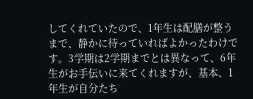してくれていたので、1年生は配膳が整うまで、静かに待っていればよかったわけです。3学期は2学期までとは異なって、6年生がお手伝いに来てくれますが、基本、1年生が自分たち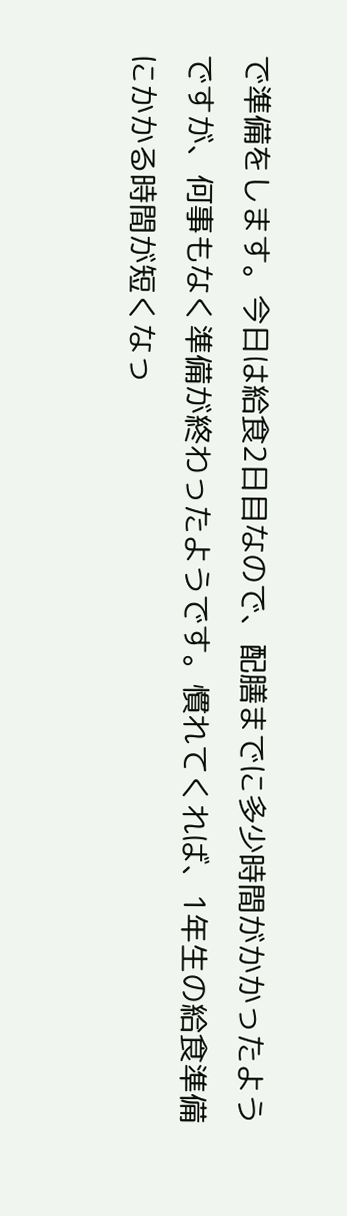で準備をします。今日は給食2日目なので、配膳までに多少時間がかかったようですが、何事もなく準備が終わったようです。慣れてくれば、1年生の給食準備にかかる時間が短くなっ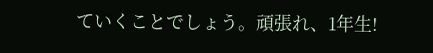ていくことでしょう。頑張れ、1年生!